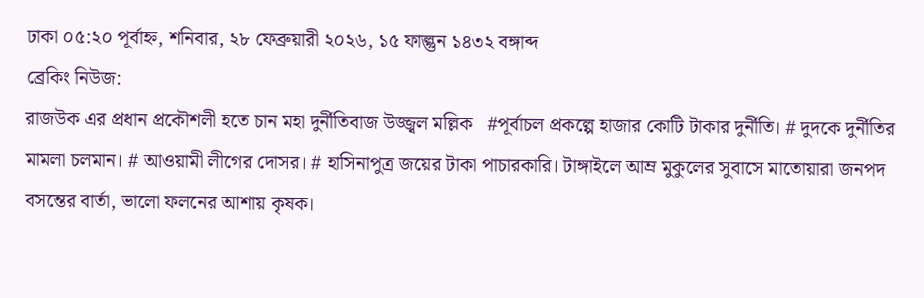ঢাকা ০৫:২০ পূর্বাহ্ন, শনিবার, ২৮ ফেব্রুয়ারী ২০২৬, ১৫ ফাল্গুন ১৪৩২ বঙ্গাব্দ
ব্রেকিং নিউজ:
রাজউক এর প্রধান প্রকৌশলী হতে চান মহা দুর্নীতিবাজ উজ্জ্বল মল্লিক   #পূর্বাচল প্রকল্পে হাজার কোটি টাকার দুর্নীতি। # দুদকে দুর্নীতির মামলা চলমান। # আওয়ামী লীগের দোসর। # হাসিনাপুত্র জয়ের টাকা পাচারকারি। টাঙ্গাইলে আম্র মুকুলের সুবাসে মাতোয়ারা জনপদ বসন্তের বার্তা, ভালো ফলনের আশায় কৃষক।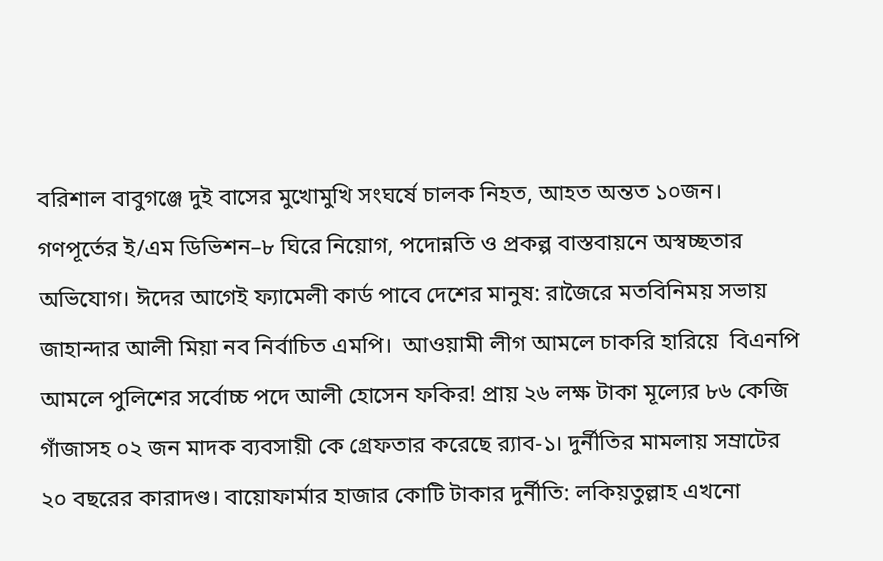বরিশাল বাবুগঞ্জে দুই বাসের মুখোমুখি সংঘর্ষে চালক নিহত, আহত অন্তত ১০জন। গণপূর্তের ই/এম ডিভিশন–৮ ঘিরে নিয়োগ, পদোন্নতি ও প্রকল্প বাস্তবায়নে অস্বচ্ছতার অভিযোগ। ঈদের আগেই ফ্যামেলী কার্ড পাবে দেশের মানুষ: রাজৈরে মতবিনিময় সভায় জাহান্দার আলী মিয়া নব নির্বাচিত এমপি।  আওয়ামী লীগ আমলে চাকরি হারিয়ে  বিএনপি আমলে পুলিশের সর্বোচ্চ পদে আলী হোসেন ফকির! প্রায় ২৬ লক্ষ টাকা মূল্যের ৮৬ কেজি গাঁজাসহ ০২ জন মাদক ব্যবসায়ী কে গ্রেফতার করেছে র‌্যাব-১। দুর্নীতির মামলায় সম্রাটের ২০ বছরের কারাদণ্ড। বায়োফার্মার হাজার কোটি টাকার দুর্নীতি: লকিয়তুল্লাহ এখনো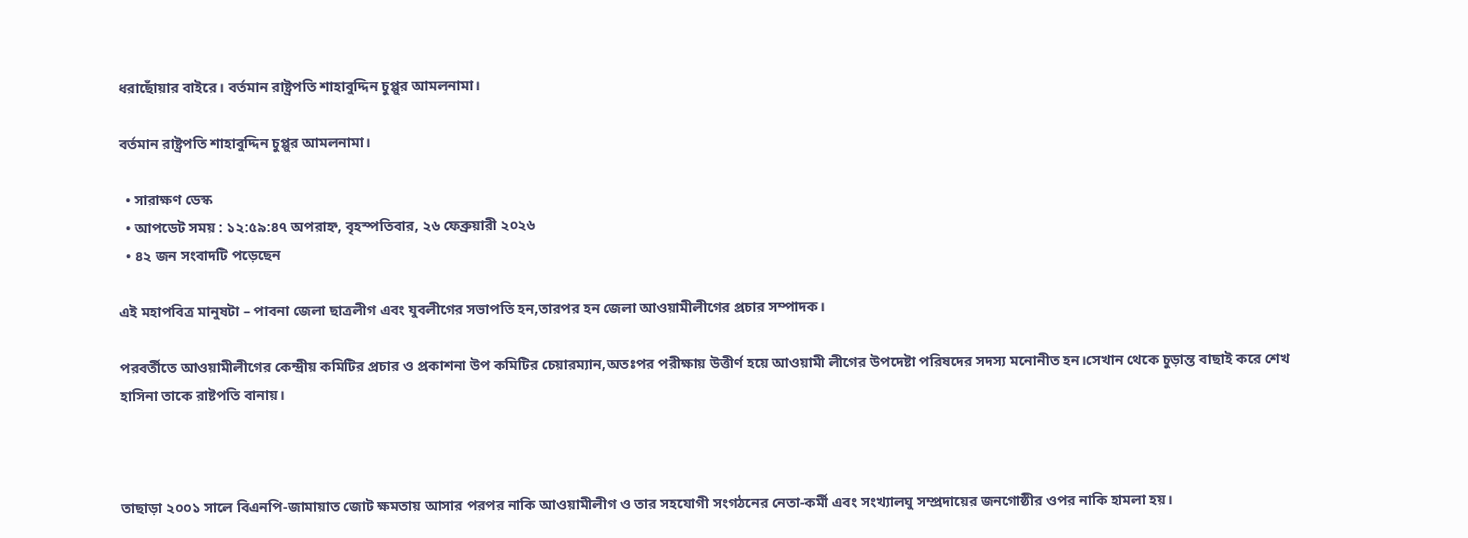ধরাছোঁয়ার বাইরে। বর্তমান রাষ্ট্রপতি শাহাবুদ্দিন চুপ্পুর আমলনামা।

বর্তমান রাষ্ট্রপতি শাহাবুদ্দিন চুপ্পুর আমলনামা।

  • সারাক্ষণ ডেস্ক
  • আপডেট সময় : ১২:৫৯:৪৭ অপরাহ্ন, বৃহস্পতিবার, ২৬ ফেব্রুয়ারী ২০২৬
  • ৪২ জন সংবাদটি পড়েছেন

এই মহাপবিত্র মানুষটা – পাবনা জেলা ছাত্রলীগ এবং যুবলীগের সভাপতি হন,তারপর হন জেলা আওয়ামীলীগের প্রচার সম্পাদক।

পরবর্তীতে আওয়ামীলীগের কেন্দ্রীয় কমিটির প্রচার ও প্রকাশনা উপ কমিটির চেয়ারম্যান,অতঃপর পরীক্ষায় উত্তীর্ণ হয়ে আওয়ামী লীগের উপদেষ্টা পরিষদের সদস্য মনোনীত হন।সেখান থেকে চুড়ান্ত বাছাই করে শেখ হাসিনা তাকে রাষ্টপতি বানায়।



তাছাড়া ২০০১ সালে বিএনপি-জামায়াত জোট ক্ষমতায় আসার পরপর নাকি আওয়ামীলীগ ও তার সহযোগী সংগঠনের নেতা-কর্মী এবং সংখ্যালঘু সম্প্রদায়ের জনগোষ্ঠীর ওপর নাকি হামলা হয়।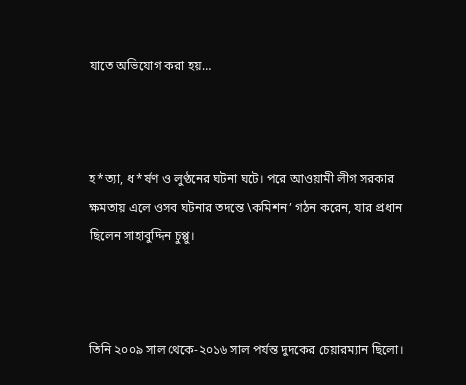যাতে অভিযোগ করা হয়…



হ*ত্যা, ধ*র্ষণ ও লুণ্ঠনের ঘটনা ঘটে। পরে আওয়ামী লীগ সরকার ক্ষমতায় এলে ওসব ঘটনার তদন্তে \কমিশন’ গঠন করেন, যার প্রধান ছিলেন সাহাবুদ্দিন চুপ্পু।



তিনি ২০০৯ সাল থেকে-২০১৬ সাল পর্যন্ত দুদকের চেয়ারম্যান ছিলো।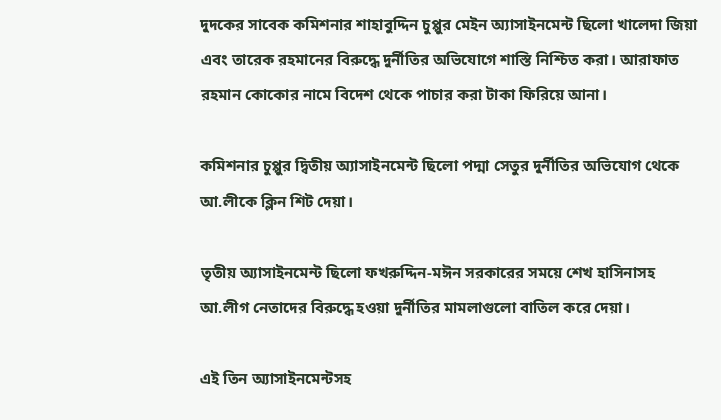দুদকের সাবেক কমিশনার শাহাবুদ্দিন চুপ্পুর মেইন অ্যাসাইনমেন্ট ছিলো খালেদা জিয়া এবং তারেক রহমানের বিরুদ্ধে দুর্নীতির অভিযোগে শাস্তি নিশ্চিত করা। আরাফাত রহমান কোকোর নামে বিদেশ থেকে পাচার করা টাকা ফিরিয়ে আনা।

কমিশনার চুপ্পুর দ্বিতীয় অ্যাসাইনমেন্ট ছিলো পদ্মা সেতুর দুর্নীতির অভিযোগ থেকে আ.লীকে ক্লিন শিট দেয়া।

তৃতীয় অ্যাসাইনমেন্ট ছিলো ফখরুদ্দিন-মঈন সরকারের সময়ে শেখ হাসিনাসহ আ.লীগ নেতাদের বিরুদ্ধে হওয়া দুর্নীতির মামলাগুলো বাতিল করে দেয়া।

এই তিন অ্যাসাইনমেন্টসহ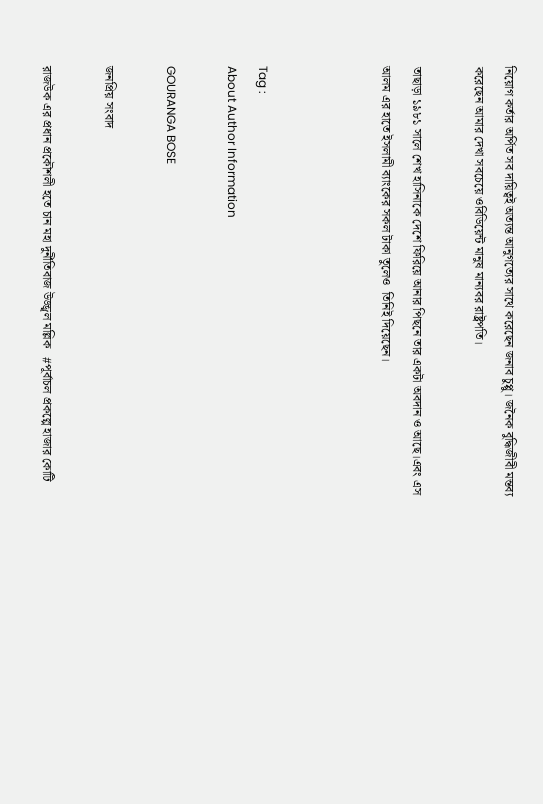নিয়োগ কর্তার অর্পিত সব দায়িত্বই অত্যন্ত আনুগত্যের সাথে করেছেন জনাব চুপ্পু। জনৈক বুদ্ধিজীবী মন্তব্য করেছেন আমার দেখা সবচেয়ে ওবিডিয়েন্ট মানুষ মান্যবর রাষ্ট্রপতি।

তাছাড়া ১৯৮১ সালে শেখ হাসিনাকে দেশে ফিরিয়ে আনার পিছনে তার একটা অবদান ও আছে।এবং এস আলম এর হাতে ইসলামী ব্যাংকের সকল টাকা তুলেও  তিনিই দিয়েছেন।



Tag :
About Author Information

GOURANGA BOSE

জনপ্রিয় সংবাদ

রাজউক এর প্রধান প্রকৌশলী হতে চান মহা দুর্নীতিবাজ উজ্জ্বল মল্লিক   #পূর্বাচল প্রকল্পে হাজার কোটি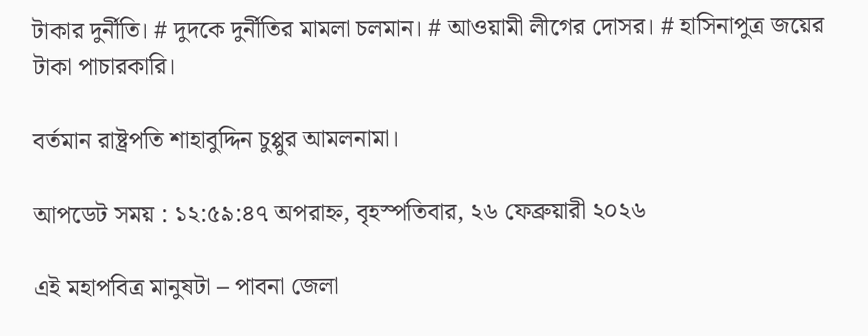টাকার দুর্নীতি। # দুদকে দুর্নীতির মামলা চলমান। # আওয়ামী লীগের দোসর। # হাসিনাপুত্র জয়ের টাকা পাচারকারি।

বর্তমান রাষ্ট্রপতি শাহাবুদ্দিন চুপ্পুর আমলনামা।

আপডেট সময় : ১২:৫৯:৪৭ অপরাহ্ন, বৃহস্পতিবার, ২৬ ফেব্রুয়ারী ২০২৬

এই মহাপবিত্র মানুষটা – পাবনা জেলা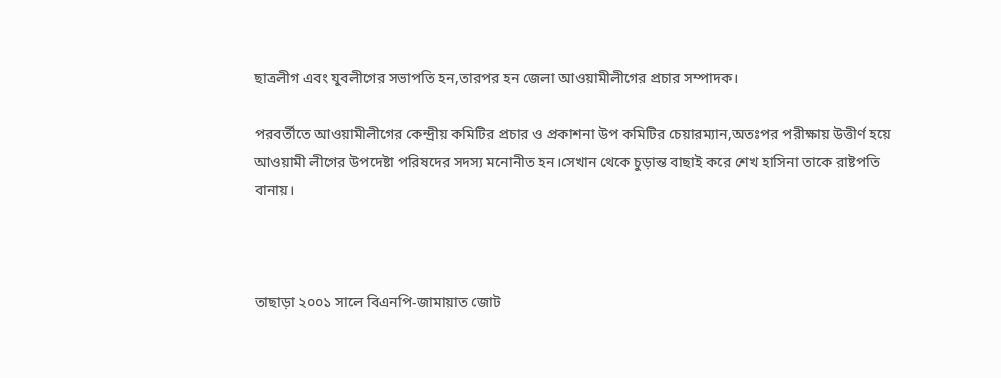ছাত্রলীগ এবং যুবলীগের সভাপতি হন,তারপর হন জেলা আওয়ামীলীগের প্রচার সম্পাদক।

পরবর্তীতে আওয়ামীলীগের কেন্দ্রীয় কমিটির প্রচার ও প্রকাশনা উপ কমিটির চেয়ারম্যান,অতঃপর পরীক্ষায় উত্তীর্ণ হয়ে আওয়ামী লীগের উপদেষ্টা পরিষদের সদস্য মনোনীত হন।সেখান থেকে চুড়ান্ত বাছাই করে শেখ হাসিনা তাকে রাষ্টপতি বানায়।



তাছাড়া ২০০১ সালে বিএনপি-জামায়াত জোট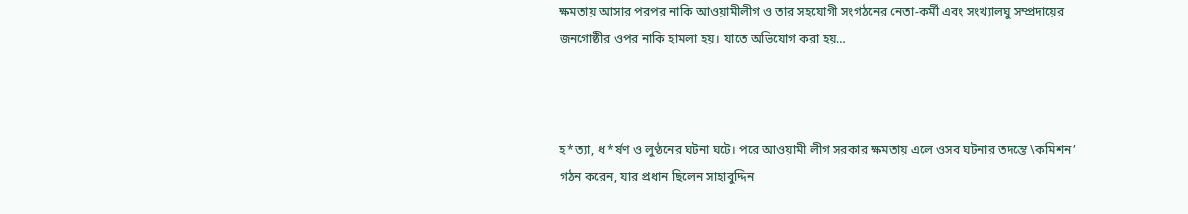ক্ষমতায় আসার পরপর নাকি আওয়ামীলীগ ও তার সহযোগী সংগঠনের নেতা-কর্মী এবং সংখ্যালঘু সম্প্রদায়ের জনগোষ্ঠীর ওপর নাকি হামলা হয়। যাতে অভিযোগ করা হয়…



হ*ত্যা, ধ*র্ষণ ও লুণ্ঠনের ঘটনা ঘটে। পরে আওয়ামী লীগ সরকার ক্ষমতায় এলে ওসব ঘটনার তদন্তে \কমিশন’ গঠন করেন, যার প্রধান ছিলেন সাহাবুদ্দিন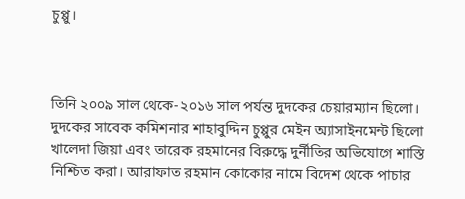চুপ্পু।



তিনি ২০০৯ সাল থেকে-২০১৬ সাল পর্যন্ত দুদকের চেয়ারম্যান ছিলো। দুদকের সাবেক কমিশনার শাহাবুদ্দিন চুপ্পুর মেইন অ্যাসাইনমেন্ট ছিলো খালেদা জিয়া এবং তারেক রহমানের বিরুদ্ধে দুর্নীতির অভিযোগে শাস্তি নিশ্চিত করা। আরাফাত রহমান কোকোর নামে বিদেশ থেকে পাচার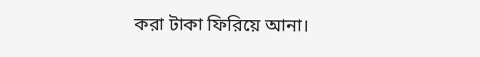করা টাকা ফিরিয়ে আনা।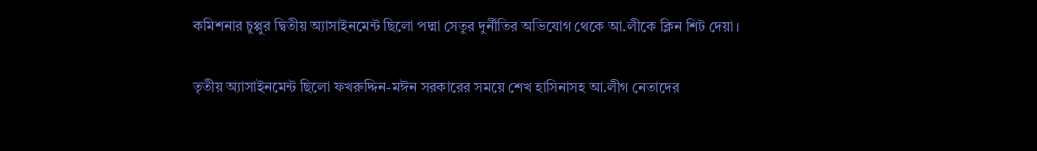কমিশনার চুপ্পুর দ্বিতীয় অ্যাসাইনমেন্ট ছিলো পদ্মা সেতুর দুর্নীতির অভিযোগ থেকে আ.লীকে ক্লিন শিট দেয়া।

তৃতীয় অ্যাসাইনমেন্ট ছিলো ফখরুদ্দিন-মঈন সরকারের সময়ে শেখ হাসিনাসহ আ.লীগ নেতাদের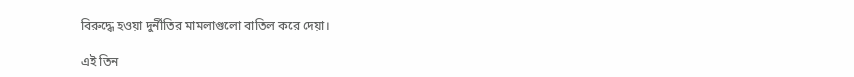বিরুদ্ধে হওয়া দুর্নীতির মামলাগুলো বাতিল করে দেয়া।

এই তিন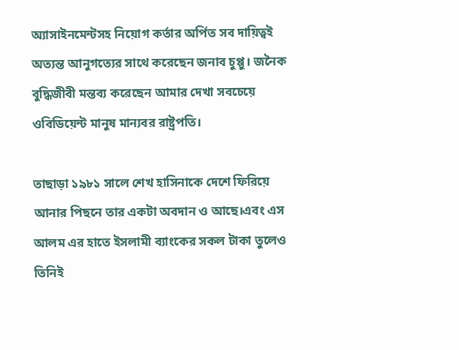অ্যাসাইনমেন্টসহ নিয়োগ কর্তার অর্পিত সব দায়িত্বই অত্যন্ত আনুগত্যের সাথে করেছেন জনাব চুপ্পু। জনৈক বুদ্ধিজীবী মন্তব্য করেছেন আমার দেখা সবচেয়ে ওবিডিয়েন্ট মানুষ মান্যবর রাষ্ট্রপতি।

তাছাড়া ১৯৮১ সালে শেখ হাসিনাকে দেশে ফিরিয়ে আনার পিছনে তার একটা অবদান ও আছে।এবং এস আলম এর হাতে ইসলামী ব্যাংকের সকল টাকা তুলেও  তিনিই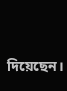দিয়েছেন।